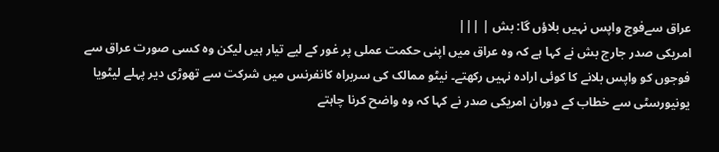عراق سےفوج واپس نہیں بلاؤں گا: بش | |||
امریکی صدر جارج بش نے کہا ہے کہ وہ عراق میں اپنی حکمت عملی پر غور کے لیے تیار ہیں لیکن وہ کسی صورت عراق سے فوجوں کو واپس بلانے کا کوئی ارادہ نہیں رکھتے۔ نیٹو ممالک کی سربراہ کانفرنس میں شرکت سے تھوڑی دیر پہلے لیٹویا یونیورسٹی سے خطاب کے دوران امریکی صدر نے کہا کہ وہ واضح کرنا چاہتے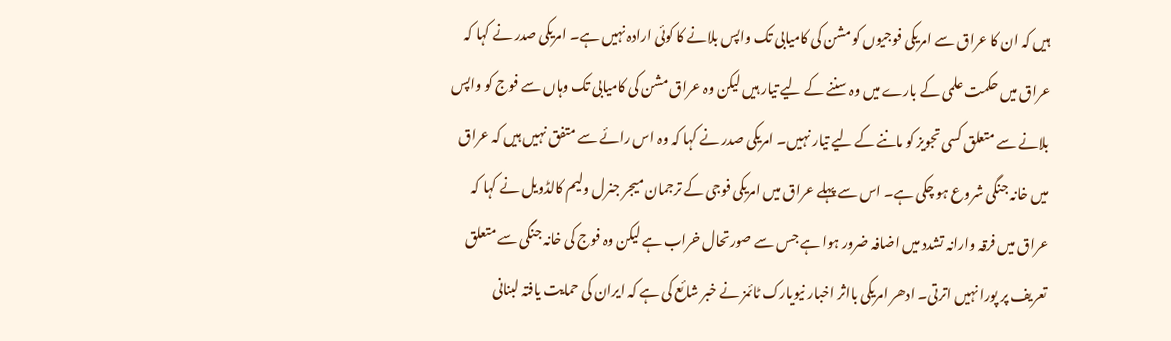ہیں کہ ان کا عراق سے امریکی فوجیوں کو مشن کی کامیابی تک واپس بلانے کا کوئی ارادہ نہیں ہے۔ امریکی صدر نے کہا کہ عراق میں حکمت علمی کے بارے میں وہ سننے کے لیے تیار ہیں لیکن وہ عراق مشن کی کامیابی تک وہاں سے فوج کو واپس بلانے سے متعلق کسی تجویز کو ماننے کے لیے تیار نہیں۔ امریکی صدر نے کہا کہ وہ اس رائے سے متفق نہیں ہیں کہ عراق میں خانہ جنگی شروع ہو چکی ہے۔ اس سے پہلے عراق میں امریکی فوجی کے ترجمان میجر جنرل ولیم کالڈویل نے کہا کہ عراق میں فرقہ وارانہ تشدد میں اضافہ ضرور ہوا ہے جس سے صورتحال خراب ہے لیکن وہ فوج کی خانہ جنگی سے متعلق تعریف پر پورا نہیں اترتی۔ ادھر امریکی بااثر اخبار نیویارک ٹائمز نے خبر شائع کی ہے کہ ایران کی حمایت یافتہ لبنانی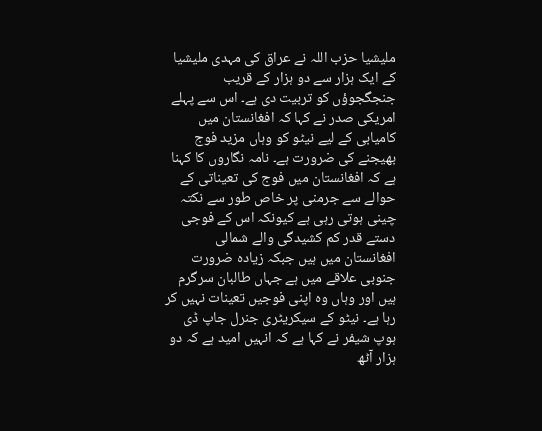ملیشیا حزب اللہ نے عراق کی مہدی ملیشیا کے ایک ہزار سے دو ہزار کے قریب جنجگجوؤں کو تربیت دی ہے۔ اس سے پہلے امریکی صدر نے کہا کہ افغانستان میں کامیابی کے لیے نیٹو کو وہاں مزید فوج بھیجنے کی ضرورت ہے۔ نامہ نگاروں کا کہنا ہے کہ افغانستان میں فوج کی تعیناتی کے حوالے سے جرمنی پر خاص طور سے نکتہ چینی ہوتی رہی ہے کیونکہ اس کے فوجی دستے قدر کم کشیدگی والے شمالی افغانستان میں ہیں جبکہ زیادہ ضرورت جنوبی علاقے میں ہے جہاں طالبان سرگرم ہیں اور وہاں وہ اپنی فوجیں تعینات نہیں کر رہا ہے۔ نیٹو کے سیکریٹری جنرل جاپ ڈی ہوپ شیفر نے کہا ہے کہ انہیں امید ہے کہ دو ہزار آٹھ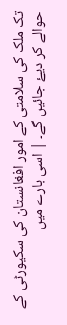تک ملک کی سلامتی کے امور افغانستان کی سکیورٹی کے حوالے کر دیۓ جائیں گے۔ | اسی بارے میں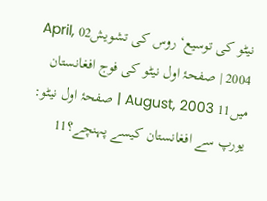نیٹو کی توسیع‘ روس کی تشویش02 April, 2004 | صفحۂ اول نیٹو کی فوج افغانستان میں11 August, 2003 | صفحۂ اول نیٹو: یورپ سے افغانستان کیسے پہنچے؟11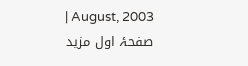August, 2003 | صفحۂ اول مزید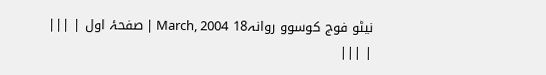نیٹو فوج کوسوو روانہ18 March, 2004 | صفحۂ اول | |||
| |||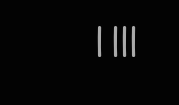| |||